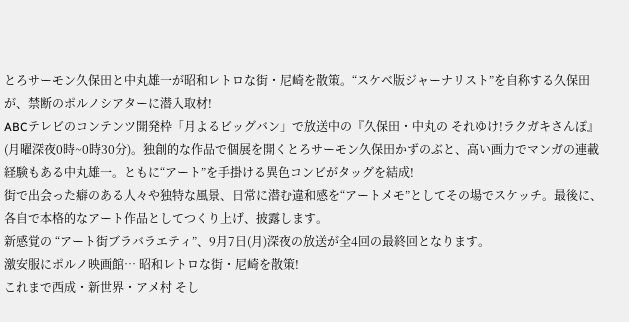とろサーモン久保田と中丸雄一が昭和レトロな街・尼崎を散策。“スケベ版ジャーナリスト”を自称する久保田が、禁断のポルノシアターに潜入取材!
ABCテレビのコンテンツ開発枠「月よるビッグバン」で放送中の『久保田・中丸の それゆけ!ラクガキさんぽ』(月曜深夜0時~0時30分)。独創的な作品で個展を開くとろサーモン久保田かずのぶと、高い画力でマンガの連載経験もある中丸雄一。ともに“アート”を手掛ける異色コンビがタッグを結成!
街で出会った癖のある人々や独特な風景、日常に潜む違和感を“アートメモ”としてその場でスケッチ。最後に、各自で本格的なアート作品としてつくり上げ、披露します。
新感覚の “アート街ブラバラエティ”、9月7日(月)深夜の放送が全4回の最終回となります。
激安服にポルノ映画館… 昭和レトロな街・尼崎を散策!
これまで西成・新世界・アメ村 そし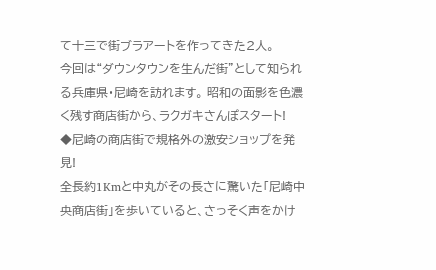て十三で街ブラアートを作ってきた2人。
今回は“ダウンタウンを生んだ街”として知られる兵庫県・尼崎を訪れます。 昭和の面影を色濃く残す商店街から、ラクガキさんぽスタート!
◆尼崎の商店街で規格外の激安ショップを発見!
全長約1Kmと中丸がその長さに驚いた「尼崎中央商店街」を歩いていると、さっそく声をかけ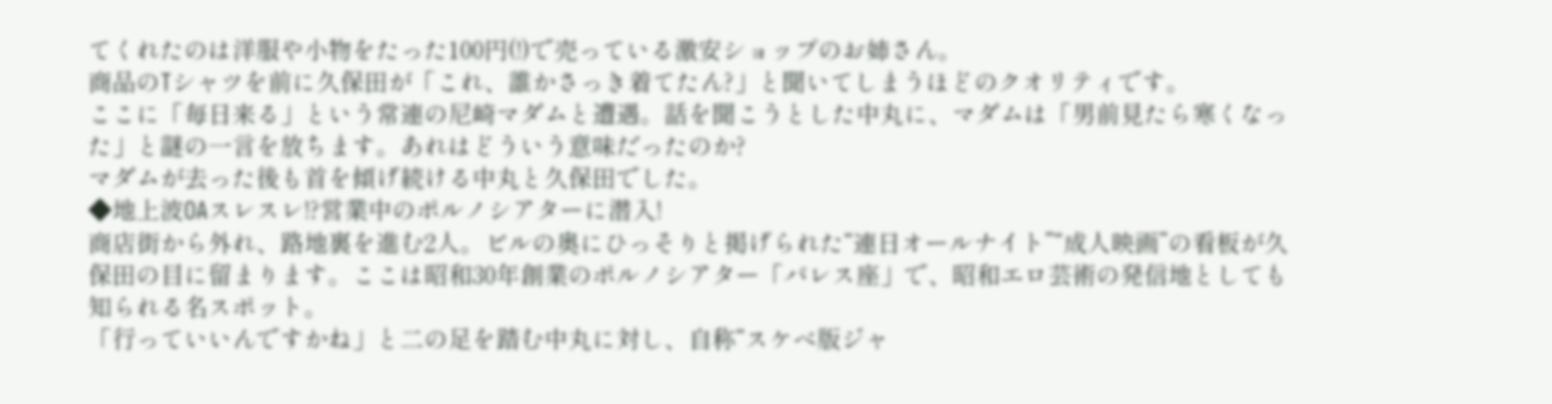てくれたのは洋服や小物をたった100円(!)で売っている激安ショップのお姉さん。
商品のTシャツを前に久保田が「これ、誰かさっき着てたん?」と聞いてしまうほどのクオリティです。
ここに「毎日来る」という常連の尼崎マダムと遭遇。話を聞こうとした中丸に、マダムは「男前見たら寒くなった」と謎の一言を放ちます。あれはどういう意味だったのか?
マダムが去った後も首を傾げ続ける中丸と久保田でした。
◆地上波OAスレスレ!?営業中のポルノシアターに潜入!
商店街から外れ、路地裏を進む2人。ビルの奥にひっそりと掲げられた“連日オールナイト”“成人映画”の看板が久保田の目に留まります。ここは昭和30年創業のポルノシアター「パレス座」で、昭和エロ芸術の発信地としても知られる名スポット。
「行っていいんですかね」と二の足を踏む中丸に対し、自称“スケべ版ジャ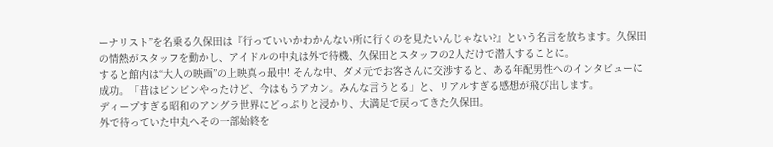ーナリスト”を名乗る久保田は『行っていいかわかんない所に行くのを見たいんじゃない?』という名言を放ちます。久保田の情熱がスタッフを動かし、アイドルの中丸は外で待機、久保田とスタッフの2人だけで潜入することに。
すると館内は“大人の映画”の上映真っ最中! そんな中、ダメ元でお客さんに交渉すると、ある年配男性へのインタビューに成功。「昔はビンビンやったけど、今はもうアカン。みんな言うとる」と、リアルすぎる感想が飛び出します。
ディープすぎる昭和のアングラ世界にどっぷりと浸かり、大満足で戻ってきた久保田。
外で待っていた中丸へその一部始終を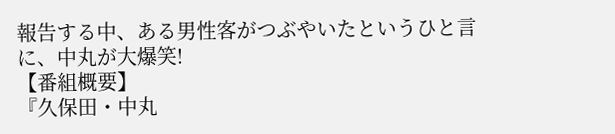報告する中、ある男性客がつぶやいたというひと言に、中丸が大爆笑!
【番組概要】
『久保田・中丸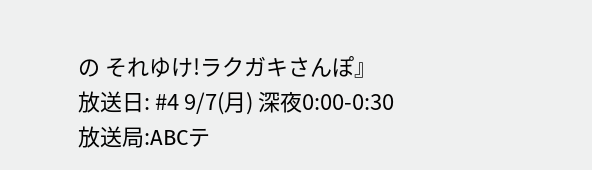の それゆけ!ラクガキさんぽ』
放送日: #4 9/7(月) 深夜0:00-0:30
放送局:ABCテ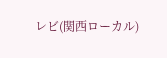レビ(関西ローカル)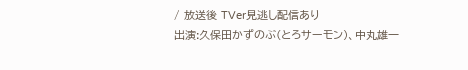/ 放送後 TVer見逃し配信あり
出演:久保田かずのぶ(とろサーモン)、中丸雄一